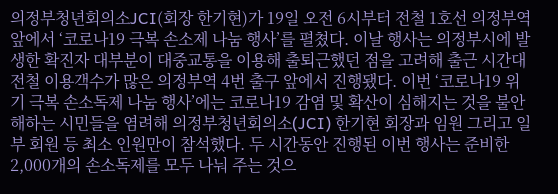의정부청년회의소JCI(회장 한기현)가 19일 오전 6시부터 전철 1호선 의정부역 앞에서 ‘코로나19 극복 손소제 나눔 행사’를 펼쳤다. 이날 행사는 의정부시에 발생한 확진자 대부분이 대중교통을 이용해 출퇴근했던 점을 고려해 출근 시간대 전철 이용객수가 많은 의정부역 4번 출구 앞에서 진행됐다. 이번 ‘코로나19 위기 극복 손소독제 나눔 행사’에는 코로나19 감염 및 확산이 심해지는 것을 불안해하는 시민들을 염려해 의정부청년회의소(JCI) 한기현 회장과 임원 그리고 일부 회원 등 최소 인원만이 참석했다. 두 시간동안 진행된 이번 행사는 준비한 2,000개의 손소독제를 모두 나눠 주는 것으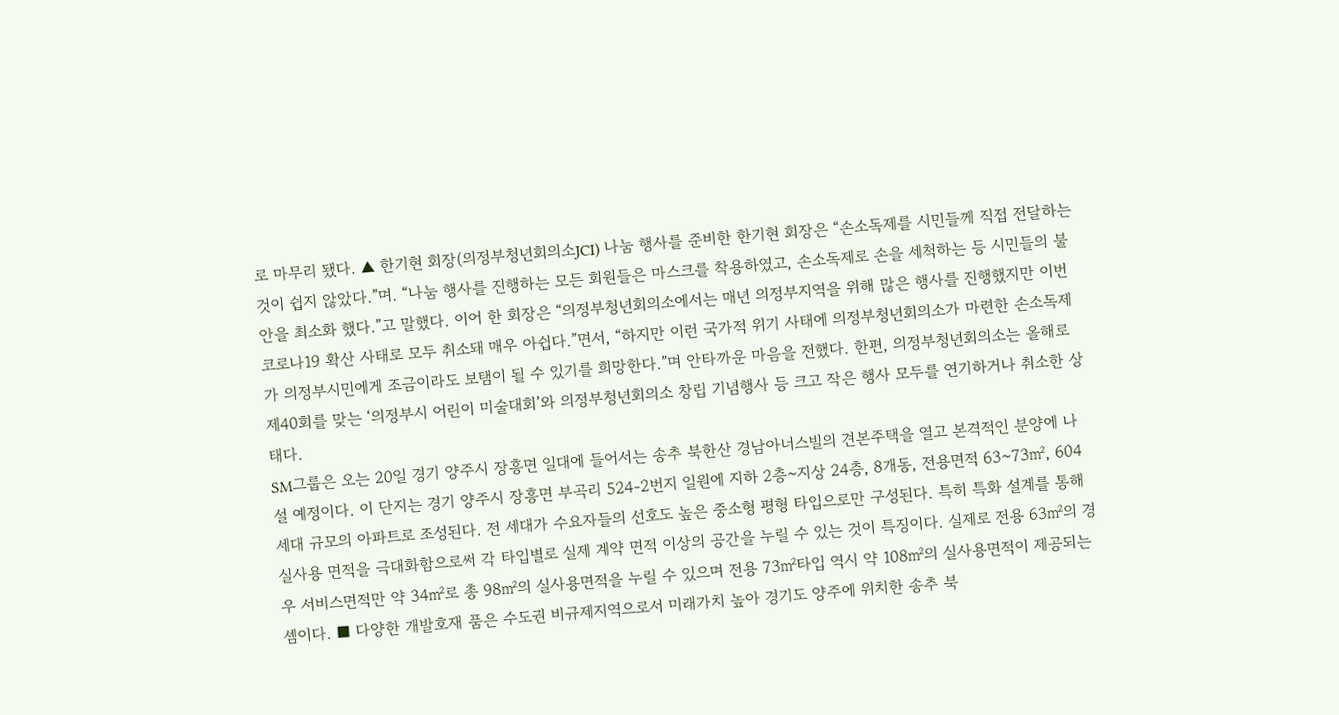로 마무리 됐다. ▲ 한기현 회장(의정부청년회의소JCI) 나눔 행사를 준비한 한기현 회장은 “손소독제를 시민들께 직접 전달하는 것이 쉽지 않았다.”며. “나눔 행사를 진행하는 모든 회원들은 마스크를 착용하였고, 손소독제로 손을 세척하는 등 시민들의 불안을 최소화 했다.”고 말했다. 이어 한 회장은 “의정부청년회의소에서는 매년 의정부지역을 위해 많은 행사를 진행했지만 이번 코로나19 확산 사태로 모두 취소돼 매우 아쉽다.”면서, “하지만 이런 국가적 위기 사태에 의정부청년회의소가 마련한 손소독제가 의정부시민에게 조금이라도 보탬이 될 수 있기를 희망한다.”며 안타까운 마음을 전했다. 한편, 의정부청년회의소는 올해로 제40회를 맞는 ‘의정부시 어린이 미술대회’와 의정부청년회의소 창립 기념행사 등 크고 작은 행사 모두를 연기하거나 취소한 상태다.
SM그룹은 오는 20일 경기 양주시 장흥면 일대에 들어서는 송추 북한산 경남아너스빌의 견본주택을 열고 본격적인 분양에 나설 예정이다. 이 단지는 경기 양주시 장흥면 부곡리 524-2번지 일원에 지하 2층~지상 24층, 8개동, 전용면적 63~73㎡, 604세대 규모의 아파트로 조성된다. 전 세대가 수요자들의 선호도 높은 중소형 평형 타입으로만 구성된다. 특히 특화 설계를 통해 실사용 면적을 극대화함으로써 각 타입별로 실제 계약 면적 이상의 공간을 누릴 수 있는 것이 특징이다. 실제로 전용 63㎡의 경우 서비스면적만 약 34㎡로 총 98㎡의 실사용면적을 누릴 수 있으며 전용 73㎡타입 역시 약 108㎡의 실사용면적이 제공되는 셈이다. ■ 다양한 개발호재 품은 수도권 비규제지역으로서 미래가치 높아 경기도 양주에 위치한 송추 북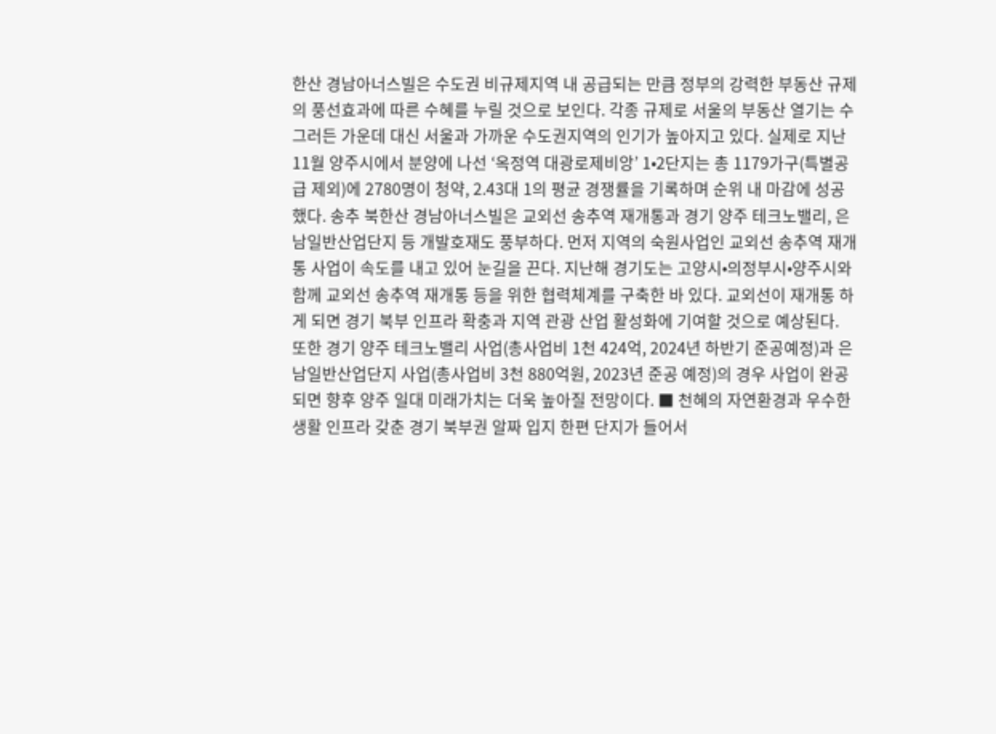한산 경남아너스빌은 수도권 비규제지역 내 공급되는 만큼 정부의 강력한 부동산 규제의 풍선효과에 따른 수혜를 누릴 것으로 보인다. 각종 규제로 서울의 부동산 열기는 수그러든 가운데 대신 서울과 가까운 수도권지역의 인기가 높아지고 있다. 실제로 지난 11월 양주시에서 분양에 나선 ‘옥정역 대광로제비앙’ 1•2단지는 총 1179가구(특별공급 제외)에 2780명이 청약, 2.43대 1의 평균 경쟁률을 기록하며 순위 내 마감에 성공했다. 송추 북한산 경남아너스빌은 교외선 송추역 재개통과 경기 양주 테크노밸리, 은남일반산업단지 등 개발호재도 풍부하다. 먼저 지역의 숙원사업인 교외선 송추역 재개통 사업이 속도를 내고 있어 눈길을 끈다. 지난해 경기도는 고양시•의정부시•양주시와 함께 교외선 송추역 재개통 등을 위한 협력체계를 구축한 바 있다. 교외선이 재개통 하게 되면 경기 북부 인프라 확충과 지역 관광 산업 활성화에 기여할 것으로 예상된다. 또한 경기 양주 테크노밸리 사업(총사업비 1천 424억, 2024년 하반기 준공예정)과 은남일반산업단지 사업(총사업비 3천 880억원, 2023년 준공 예정)의 경우 사업이 완공되면 향후 양주 일대 미래가치는 더욱 높아질 전망이다. ■ 천혜의 자연환경과 우수한 생활 인프라 갖춘 경기 북부권 알짜 입지 한편 단지가 들어서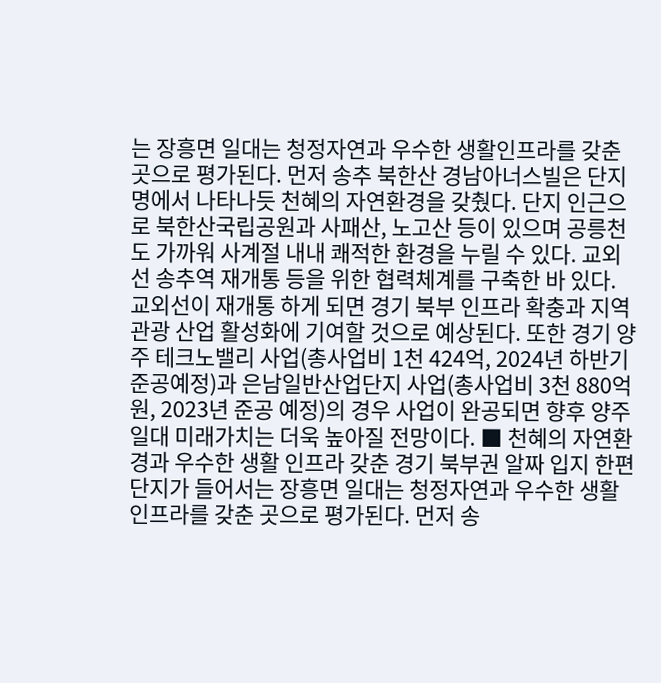는 장흥면 일대는 청정자연과 우수한 생활인프라를 갖춘 곳으로 평가된다. 먼저 송추 북한산 경남아너스빌은 단지명에서 나타나듯 천혜의 자연환경을 갖췄다. 단지 인근으로 북한산국립공원과 사패산, 노고산 등이 있으며 공릉천도 가까워 사계절 내내 쾌적한 환경을 누릴 수 있다. 교외선 송추역 재개통 등을 위한 협력체계를 구축한 바 있다. 교외선이 재개통 하게 되면 경기 북부 인프라 확충과 지역 관광 산업 활성화에 기여할 것으로 예상된다. 또한 경기 양주 테크노밸리 사업(총사업비 1천 424억, 2024년 하반기 준공예정)과 은남일반산업단지 사업(총사업비 3천 880억원, 2023년 준공 예정)의 경우 사업이 완공되면 향후 양주 일대 미래가치는 더욱 높아질 전망이다. ■ 천혜의 자연환경과 우수한 생활 인프라 갖춘 경기 북부권 알짜 입지 한편 단지가 들어서는 장흥면 일대는 청정자연과 우수한 생활인프라를 갖춘 곳으로 평가된다. 먼저 송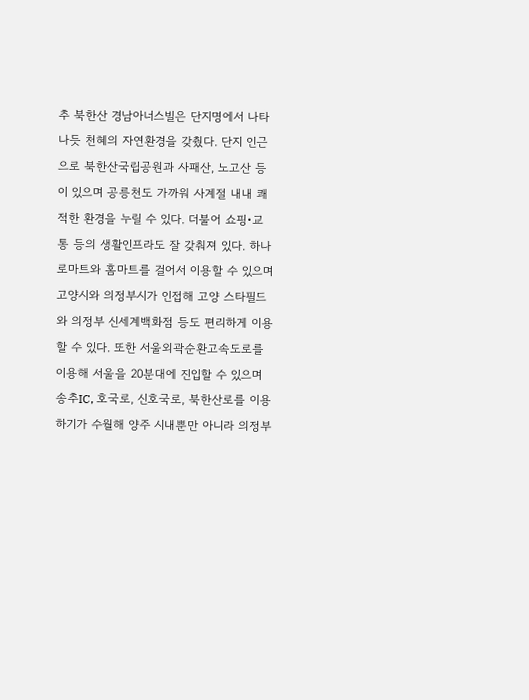추 북한산 경남아너스빌은 단지명에서 나타나듯 천혜의 자연환경을 갖췄다. 단지 인근으로 북한산국립공원과 사패산, 노고산 등이 있으며 공릉천도 가까워 사계절 내내 쾌적한 환경을 누릴 수 있다. 더불어 쇼핑•교통 등의 생활인프라도 잘 갖춰져 있다. 하나로마트와 홈마트를 걸어서 이용할 수 있으며 고양시와 의정부시가 인접해 고양 스타필드와 의정부 신세계백화점 등도 편리하게 이용할 수 있다. 또한 서울외곽순환고속도로를 이용해 서울을 20분대에 진입할 수 있으며 송추IC, 호국로, 신호국로, 북한산로를 이용하기가 수월해 양주 시내뿐만 아니라 의정부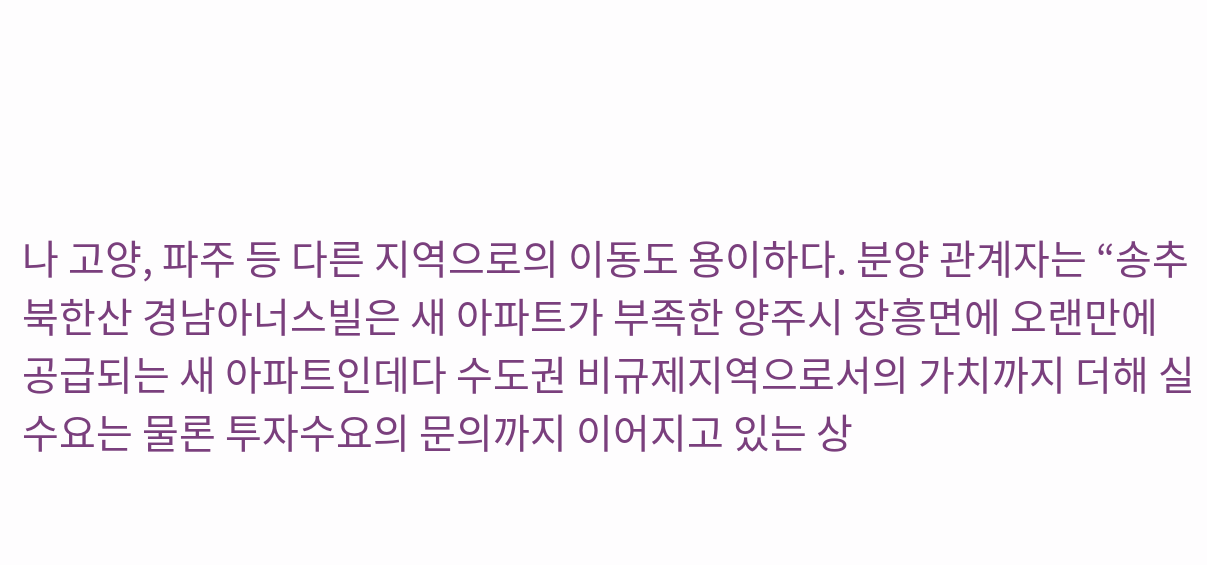나 고양, 파주 등 다른 지역으로의 이동도 용이하다. 분양 관계자는 “송추 북한산 경남아너스빌은 새 아파트가 부족한 양주시 장흥면에 오랜만에 공급되는 새 아파트인데다 수도권 비규제지역으로서의 가치까지 더해 실수요는 물론 투자수요의 문의까지 이어지고 있는 상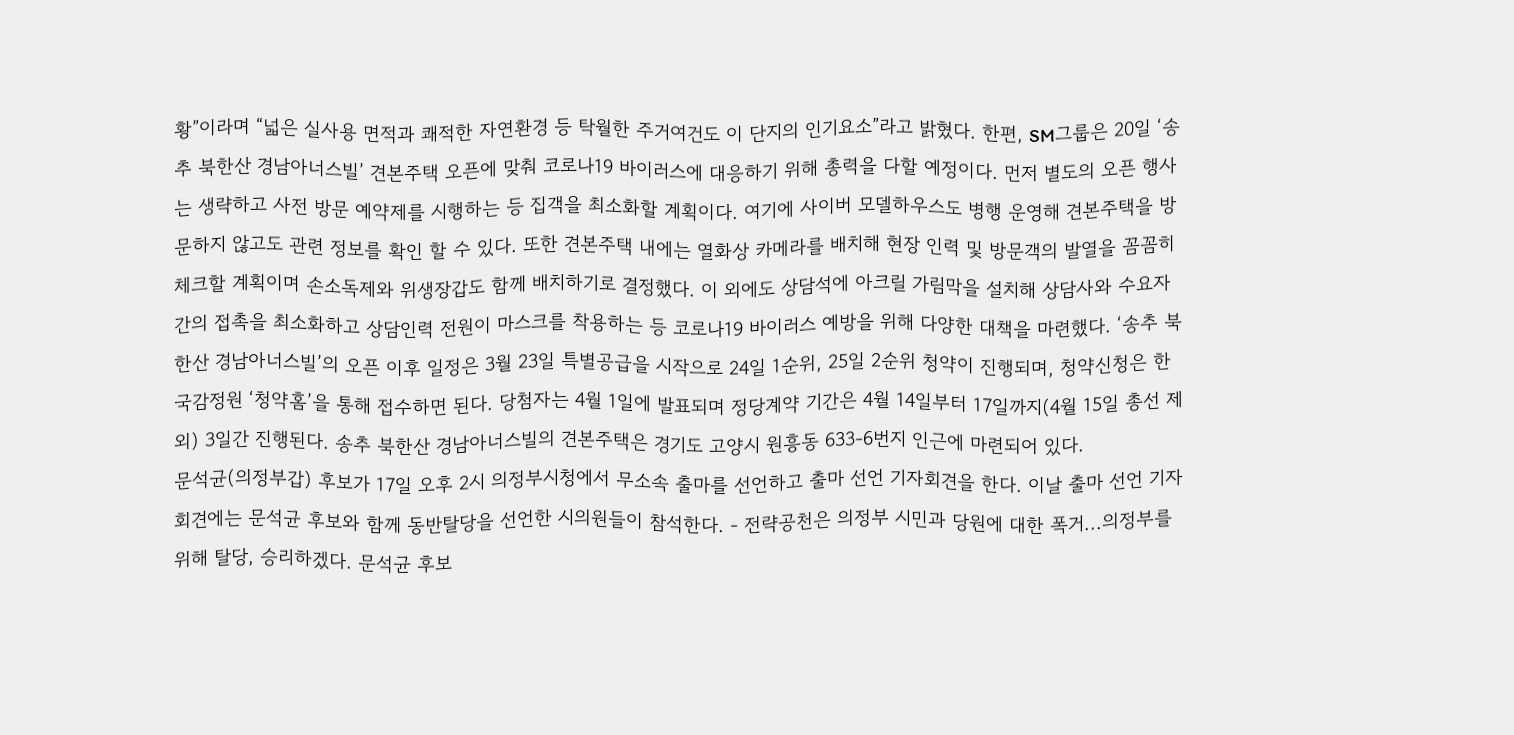황”이라며 “넓은 실사용 면적과 쾌적한 자연환경 등 탁월한 주거여건도 이 단지의 인기요소”라고 밝혔다. 한편, SM그룹은 20일 ‘송추 북한산 경남아너스빌’ 견본주택 오픈에 맞춰 코로나19 바이러스에 대응하기 위해 총력을 다할 예정이다. 먼저 별도의 오픈 행사는 생략하고 사전 방문 예약제를 시행하는 등 집객을 최소화할 계획이다. 여기에 사이버 모델하우스도 병행 운영해 견본주택을 방문하지 않고도 관련 정보를 확인 할 수 있다. 또한 견본주택 내에는 열화상 카메라를 배치해 현장 인력 및 방문객의 발열을 꼼꼼히 체크할 계획이며 손소독제와 위생장갑도 함께 배치하기로 결정했다. 이 외에도 상담석에 아크릴 가림막을 설치해 상담사와 수요자간의 접촉을 최소화하고 상담인력 전원이 마스크를 착용하는 등 코로나19 바이러스 예방을 위해 다양한 대책을 마련했다. ‘송추 북한산 경남아너스빌’의 오픈 이후 일정은 3월 23일 특별공급을 시작으로 24일 1순위, 25일 2순위 청약이 진행되며, 청약신청은 한국감정원 ‘청약홈’을 통해 접수하면 된다. 당첨자는 4월 1일에 발표되며 정당계약 기간은 4월 14일부터 17일까지(4월 15일 총선 제외) 3일간 진행된다. 송추 북한산 경남아너스빌의 견본주택은 경기도 고양시 원흥동 633-6번지 인근에 마련되어 있다.
문석균(의정부갑) 후보가 17일 오후 2시 의정부시청에서 무소속 출마를 선언하고 출마 선언 기자회견을 한다. 이날 출마 선언 기자회견에는 문석균 후보와 함께 동반탈당을 선언한 시의원들이 참석한다. - 전략공천은 의정부 시민과 당원에 대한 폭거...의정부를 위해 탈당, 승리하겠다. 문석균 후보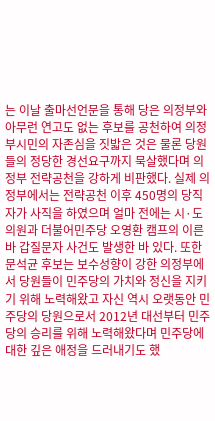는 이날 출마선언문을 통해 당은 의정부와 아무런 연고도 없는 후보를 공천하여 의정부시민의 자존심을 짓밟은 것은 물론 당원들의 정당한 경선요구까지 묵살했다며 의정부 전략공천을 강하게 비판했다. 실제 의정부에서는 전략공천 이후 450명의 당직자가 사직을 하였으며 얼마 전에는 시·도의원과 더불어민주당 오영환 캠프의 이른바 갑질문자 사건도 발생한 바 있다. 또한 문석균 후보는 보수성향이 강한 의정부에서 당원들이 민주당의 가치와 정신을 지키기 위해 노력해왔고 자신 역시 오랫동안 민주당의 당원으로서 2012년 대선부터 민주당의 승리를 위해 노력해왔다며 민주당에 대한 깊은 애정을 드러내기도 했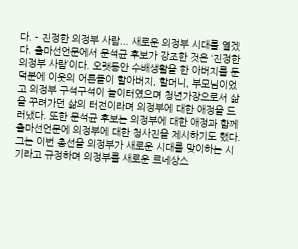다. - 진정한 의정부 사람... 새로운 의정부 시대를 열겠다. 출마선언문에서 문석균 후보가 강조한 것은 ‘진정한 의정부 사람’이다. 오랫동안 수배생활을 한 아버지를 둔 덕분에 이웃의 어른들이 할아버지, 할머니, 부모님이었고 의정부 구석구석이 놀이터였으며 청년가장으로서 삶을 꾸려가던 삶의 터전이라며 의정부에 대한 애정을 드러냈다. 또한 문석균 후보는 의정부에 대한 애정과 함께 출마선언문에 의정부에 대한 청사진을 제시하기도 했다. 그는 이번 총선을 의정부가 새로운 시대를 맞이하는 시기라고 규정하며 의정부를 새로운 르네상스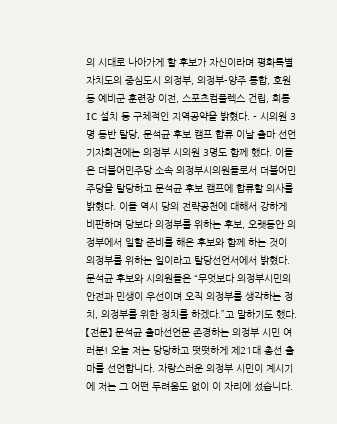의 시대로 나아가게 할 후보가 자신이라며 평화특별자치도의 중심도시 의정부, 의정부-양주 통합, 호원동 예비군 훈련장 이전, 스포츠컴플렉스 건립, 회룡IC 설치 등 구체적인 지역공약을 밝혔다. - 시의원 3명 동반 탈당, 문석균 후보 캠프 합류 이날 출마 선언 기자회견에는 의정부 시의원 3명도 함께 했다. 이들은 더불어민주당 소속 의정부시의원들로서 더불어민주당을 탈당하고 문석균 후보 캠프에 합류할 의사를 밝혔다. 이들 역시 당의 전략공천에 대해서 강하게 비판하며 당보다 의정부를 위하는 후보, 오랫동안 의정부에서 일할 준비를 해온 후보와 함께 하는 것이 의정부를 위하는 일이라고 탈당선언서에서 밝혔다. 문석균 후보와 시의원들은 “무엇보다 의정부시민의 안전과 민생이 우선이며 오직 의정부를 생각하는 정치, 의정부를 위한 정치를 하겠다.”고 말하기도 했다. 【전문】 문석균 출마선언문 존경하는 의정부 시민 여러분! 오늘 저는 당당하고 떳떳하게 제21대 총선 출마를 선언합니다. 자랑스러운 의정부 시민이 계시기에 저는 그 어떤 두려움도 없이 이 자리에 섰습니다.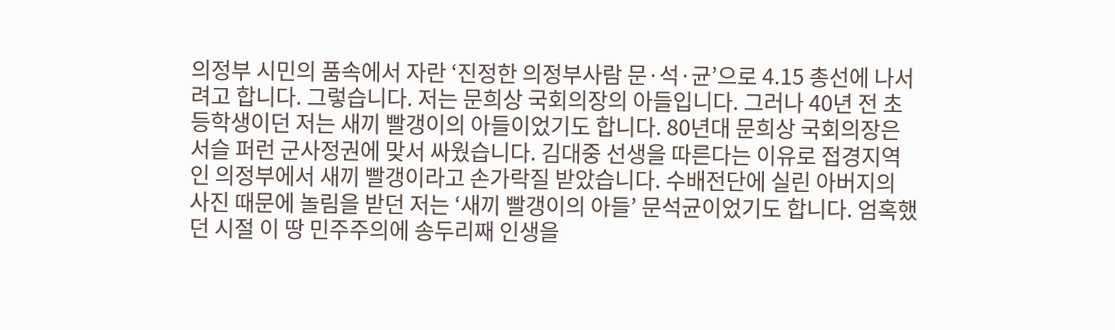의정부 시민의 품속에서 자란 ‘진정한 의정부사람 문·석·균’으로 4.15 총선에 나서려고 합니다. 그렇습니다. 저는 문희상 국회의장의 아들입니다. 그러나 40년 전 초등학생이던 저는 새끼 빨갱이의 아들이었기도 합니다. 80년대 문희상 국회의장은 서슬 퍼런 군사정권에 맞서 싸웠습니다. 김대중 선생을 따른다는 이유로 접경지역인 의정부에서 새끼 빨갱이라고 손가락질 받았습니다. 수배전단에 실린 아버지의 사진 때문에 놀림을 받던 저는 ‘새끼 빨갱이의 아들’ 문석균이었기도 합니다. 엄혹했던 시절 이 땅 민주주의에 송두리째 인생을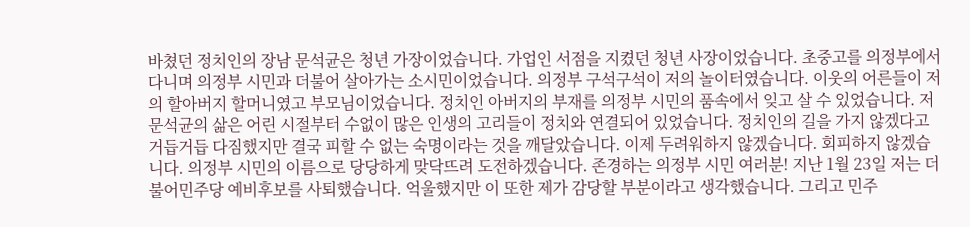바쳤던 정치인의 장남 문석균은 청년 가장이었습니다. 가업인 서점을 지켰던 청년 사장이었습니다. 초중고를 의정부에서 다니며 의정부 시민과 더불어 살아가는 소시민이었습니다. 의정부 구석구석이 저의 놀이터였습니다. 이웃의 어른들이 저의 할아버지 할머니였고 부모님이었습니다. 정치인 아버지의 부재를 의정부 시민의 품속에서 잊고 살 수 있었습니다. 저 문석균의 삶은 어린 시절부터 수없이 많은 인생의 고리들이 정치와 연결되어 있었습니다. 정치인의 길을 가지 않겠다고 거듭거듭 다짐했지만 결국 피할 수 없는 숙명이라는 것을 깨달았습니다. 이제 두려워하지 않겠습니다. 회피하지 않겠습니다. 의정부 시민의 이름으로 당당하게 맞닥뜨려 도전하겠습니다. 존경하는 의정부 시민 여러분! 지난 1월 23일 저는 더불어민주당 예비후보를 사퇴했습니다. 억울했지만 이 또한 제가 감당할 부분이라고 생각했습니다. 그리고 민주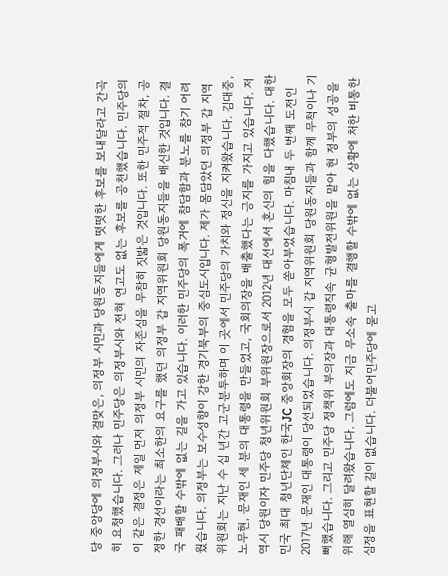당 중앙당에 의정부시와 걸맞은, 의정부 시민과 당원동지들에게 떳떳한 후보를 보내달라고 간곡히 요청했습니다. 그러나 민주당은 의정부시와 전혀 연고도 없는 후보를 공천했습니다. 민주당의 이 같은 결정은 제일 먼저 의정부 시민의 자존심을 무참히 짓밟은 것입니다. 또한 민주적 절차, 공정한 경선이라는 최소한의 요구를 했던 의정부 갑 지역위원회 당원동지들을 배신한 것입니다. 결국 패배할 수밖에 없는 길을 가고 있습니다. 이러한 민주당의 폭거에 참담함과 분노를 참기 어려웠습니다. 의정부는 보수성향이 강한 경기북부의 중심도시입니다. 제가 몸담았던 의정부 갑 지역위원회는 지난 수 십 년간 고군분투하며 이 곳에서 민주당의 가치와 정신을 지켜왔습니다. 김대중, 노무현, 문재인 세 분의 대통령을 만들었고, 국회의장을 배출했다는 긍지를 가지고 있습니다. 저 역시 당원이자 민주당 청년위원회 부위원장으로서 2012년 대선에서 혼신의 힘을 다했습니다. 대한민국 최대 청년단체인 한국JC 중앙회장의 경험을 모두 쏟아부었습니다. 마침내 두 번째 도전인 2017년 문재인 대통령이 당선되었습니다. 의정부시 갑 지역위원회 당원동지들과 함께 무척이나 기뻐했습니다. 그리고 민주당 정책위 부의장과 대통령직속 균형발전위원을 맡아 현 정부의 성공을 위해 열심히 달려왔습니다. 그럼에도 지금 무소속 출마를 결행할 수밖에 없는 상황에 처한 비통한 심정을 표현할 길이 없습니다. 더불어민주당에 묻고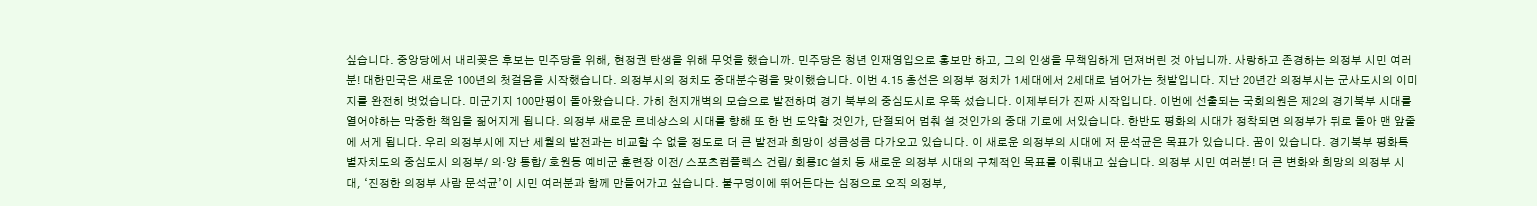싶습니다. 중앙당에서 내리꽂은 후보는 민주당을 위해, 현정권 탄생을 위해 무엇을 했습니까. 민주당은 청년 인재영입으로 홍보만 하고, 그의 인생을 무책임하게 던져버린 것 아닙니까. 사랑하고 존경하는 의정부 시민 여러분! 대한민국은 새로운 100년의 첫걸음을 시작했습니다. 의정부시의 정치도 중대분수령을 맞이했습니다. 이번 4.15 총선은 의정부 정치가 1세대에서 2세대로 넘어가는 첫발입니다. 지난 20년간 의정부시는 군사도시의 이미지를 완전히 벗었습니다. 미군기지 100만평이 돌아왔습니다. 가히 천지개벽의 모습으로 발전하며 경기 북부의 중심도시로 우뚝 섰습니다. 이제부터가 진짜 시작입니다. 이번에 선출되는 국회의원은 제2의 경기북부 시대를 열어야하는 막중한 책임을 짊어지게 됩니다. 의정부 새로운 르네상스의 시대를 향해 또 한 번 도약할 것인가, 단절되어 멈춰 설 것인가의 중대 기로에 서있습니다. 한반도 평화의 시대가 정착되면 의정부가 뒤로 돌아 맨 앞줄에 서게 됩니다. 우리 의정부시에 지난 세월의 발전과는 비교할 수 없을 정도로 더 큰 발전과 희망이 성큼성큼 다가오고 있습니다. 이 새로운 의정부의 시대에 저 문석균은 목표가 있습니다. 꿈이 있습니다. 경기북부 평화특별자치도의 중심도시 의정부/ 의·양 통합/ 호원동 예비군 훈련장 이전/ 스포츠컴플렉스 건립/ 회룡IC 설치 등 새로운 의정부 시대의 구체적인 목표를 이뤄내고 싶습니다. 의정부 시민 여러분! 더 큰 변화와 희망의 의정부 시대, ‘진정한 의정부 사람 문석균’이 시민 여러분과 함께 만들어가고 싶습니다. 불구덩이에 뛰어든다는 심정으로 오직 의정부,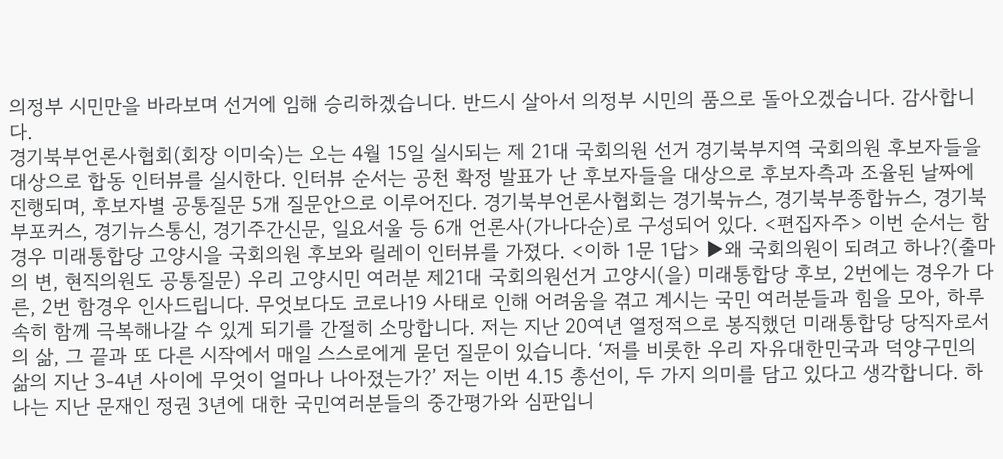의정부 시민만을 바라보며 선거에 임해 승리하겠습니다. 반드시 살아서 의정부 시민의 품으로 돌아오겠습니다. 감사합니다.
경기북부언론사협회(회장 이미숙)는 오는 4월 15일 실시되는 제 21대 국회의원 선거 경기북부지역 국회의원 후보자들을 대상으로 합동 인터뷰를 실시한다. 인터뷰 순서는 공천 확정 발표가 난 후보자들을 대상으로 후보자측과 조율된 날짜에 진행되며, 후보자별 공통질문 5개 질문안으로 이루어진다. 경기북부언론사협회는 경기북뉴스, 경기북부종합뉴스, 경기북부포커스, 경기뉴스통신, 경기주간신문, 일요서울 등 6개 언론사(가나다순)로 구성되어 있다. <편집자주> 이번 순서는 함경우 미래통합당 고양시을 국회의원 후보와 릴레이 인터뷰를 가졌다. <이하 1문 1답> ▶왜 국회의원이 되려고 하나?(출마의 변, 현직의원도 공통질문) 우리 고양시민 여러분 제21대 국회의원선거 고양시(을) 미래통합당 후보, 2번에는 경우가 다른, 2번 함경우 인사드립니다. 무엇보다도 코로나19 사태로 인해 어려움을 겪고 계시는 국민 여러분들과 힘을 모아, 하루 속히 함께 극복해나갈 수 있게 되기를 간절히 소망합니다. 저는 지난 20여년 열정적으로 봉직했던 미래통합당 당직자로서의 삶, 그 끝과 또 다른 시작에서 매일 스스로에게 묻던 질문이 있습니다. ‘저를 비롯한 우리 자유대한민국과 덕양구민의 삶의 지난 3-4년 사이에 무엇이 얼마나 나아졌는가?’ 저는 이번 4.15 총선이, 두 가지 의미를 담고 있다고 생각합니다. 하나는 지난 문재인 정권 3년에 대한 국민여러분들의 중간평가와 심판입니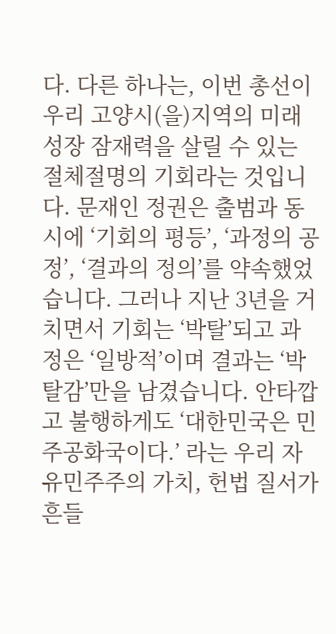다. 다른 하나는, 이번 총선이 우리 고양시(을)지역의 미래 성장 잠재력을 살릴 수 있는 절체절명의 기회라는 것입니다. 문재인 정권은 출범과 동시에 ‘기회의 평등’, ‘과정의 공정’, ‘결과의 정의’를 약속했었습니다. 그러나 지난 3년을 거치면서 기회는 ‘박탈’되고 과정은 ‘일방적’이며 결과는 ‘박탈감’만을 남겼습니다. 안타깝고 불행하게도 ‘대한민국은 민주공화국이다.’ 라는 우리 자유민주주의 가치, 헌법 질서가 흔들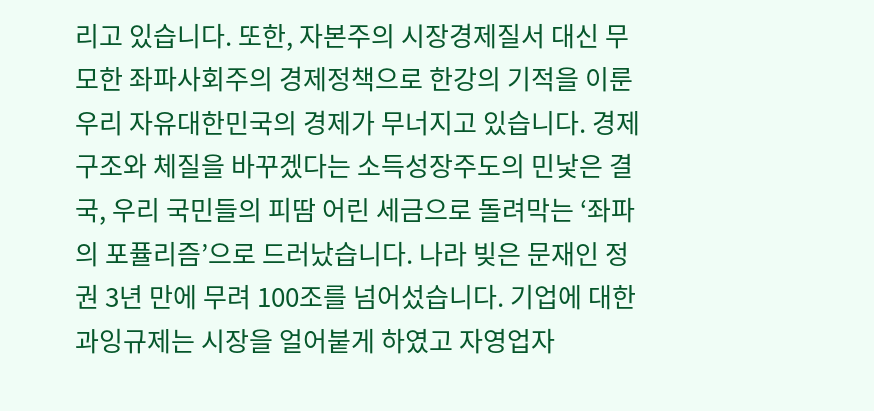리고 있습니다. 또한, 자본주의 시장경제질서 대신 무모한 좌파사회주의 경제정책으로 한강의 기적을 이룬 우리 자유대한민국의 경제가 무너지고 있습니다. 경제구조와 체질을 바꾸겠다는 소득성장주도의 민낯은 결국, 우리 국민들의 피땀 어린 세금으로 돌려막는 ‘좌파의 포퓰리즘’으로 드러났습니다. 나라 빚은 문재인 정권 3년 만에 무려 100조를 넘어섰습니다. 기업에 대한 과잉규제는 시장을 얼어붙게 하였고 자영업자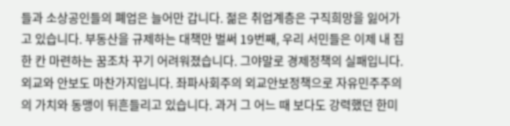들과 소상공인들의 폐업은 늘어만 갑니다. 젊은 취업계층은 구직희망을 잃어가고 있습니다. 부동산을 규제하는 대책만 벌써 19번째, 우리 서민들은 이제 내 집 한 칸 마련하는 꿈조차 꾸기 어려워졌습니다. 그야말로 경제정책의 실패입니다. 외교와 안보도 마찬가지입니다. 좌파사회주의 외교안보정책으로 자유민주주의의 가치와 동맹이 뒤흔들리고 있습니다. 과거 그 어느 때 보다도 강력했던 한미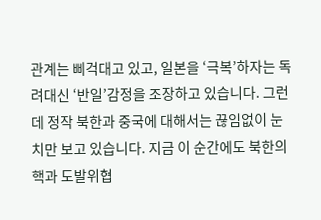관계는 삐걱대고 있고, 일본을 ‘극복’하자는 독려대신 ‘반일’감정을 조장하고 있습니다. 그런데 정작 북한과 중국에 대해서는 끊임없이 눈치만 보고 있습니다. 지금 이 순간에도 북한의 핵과 도발위협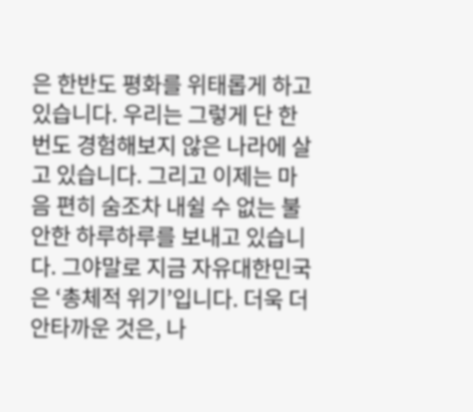은 한반도 평화를 위태롭게 하고 있습니다. 우리는 그렇게 단 한 번도 경험해보지 않은 나라에 살고 있습니다. 그리고 이제는 마음 편히 숨조차 내쉴 수 없는 불안한 하루하루를 보내고 있습니다. 그야말로 지금 자유대한민국은 ‘총체적 위기’입니다. 더욱 더 안타까운 것은, 나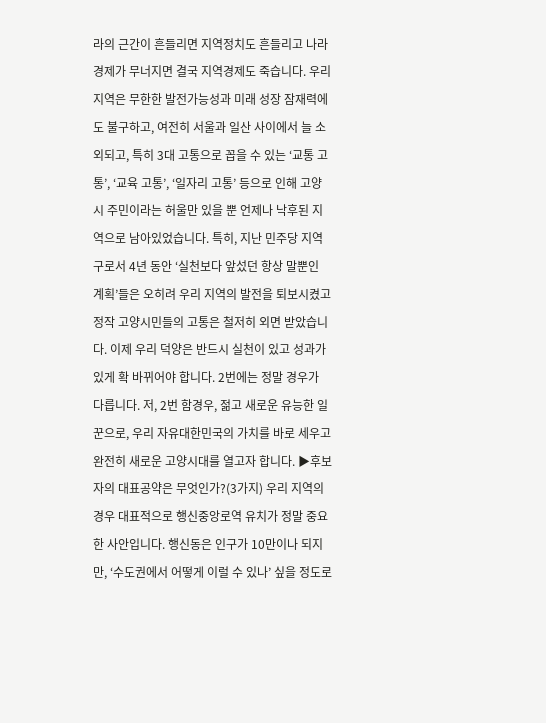라의 근간이 흔들리면 지역정치도 흔들리고 나라경제가 무너지면 결국 지역경제도 죽습니다. 우리 지역은 무한한 발전가능성과 미래 성장 잠재력에도 불구하고, 여전히 서울과 일산 사이에서 늘 소외되고, 특히 3대 고통으로 꼽을 수 있는 ‘교통 고통’, ‘교육 고통’, ‘일자리 고통’ 등으로 인해 고양시 주민이라는 허울만 있을 뿐 언제나 낙후된 지역으로 남아있었습니다. 특히, 지난 민주당 지역구로서 4년 동안 ‘실천보다 앞섰던 항상 말뿐인 계획’들은 오히려 우리 지역의 발전을 퇴보시켰고 정작 고양시민들의 고통은 철저히 외면 받았습니다. 이제 우리 덕양은 반드시 실천이 있고 성과가 있게 확 바뀌어야 합니다. 2번에는 정말 경우가 다릅니다. 저, 2번 함경우, 젊고 새로운 유능한 일꾼으로, 우리 자유대한민국의 가치를 바로 세우고 완전히 새로운 고양시대를 열고자 합니다. ▶후보자의 대표공약은 무엇인가?(3가지) 우리 지역의 경우 대표적으로 행신중앙로역 유치가 정말 중요한 사안입니다. 행신동은 인구가 10만이나 되지만, ‘수도권에서 어떻게 이럴 수 있나’ 싶을 정도로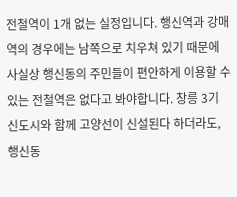전철역이 1개 없는 실정입니다. 행신역과 강매역의 경우에는 남쪽으로 치우쳐 있기 때문에 사실상 행신동의 주민들이 편안하게 이용할 수 있는 전철역은 없다고 봐야합니다. 창릉 3기 신도시와 함께 고양선이 신설된다 하더라도, 행신동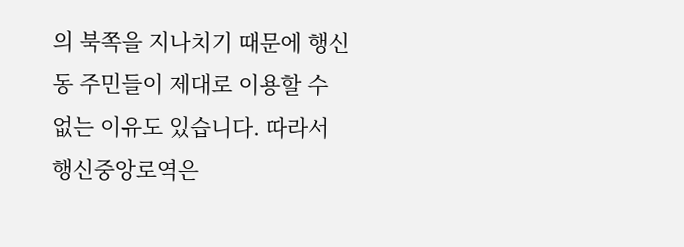의 북쪽을 지나치기 때문에 행신동 주민들이 제대로 이용할 수 없는 이유도 있습니다. 따라서 행신중앙로역은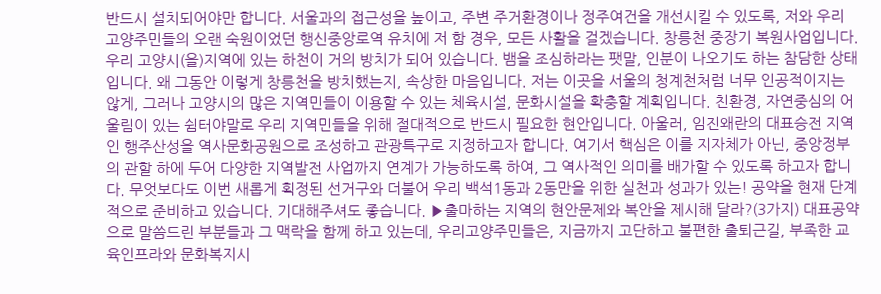반드시 설치되어야만 합니다. 서울과의 접근성을 높이고, 주변 주거환경이나 정주여건을 개선시킬 수 있도록, 저와 우리 고양주민들의 오랜 숙원이었던 행신중앙로역 유치에 저 함 경우, 모든 사활을 걸겠습니다. 창릉천 중장기 복원사업입니다. 우리 고양시(을)지역에 있는 하천이 거의 방치가 되어 있습니다. 뱀을 조심하라는 팻말, 인분이 나오기도 하는 참담한 상태입니다. 왜 그동안 이렇게 창릉천을 방치했는지, 속상한 마음입니다. 저는 이곳을 서울의 청계천처럼 너무 인공적이지는 않게, 그러나 고양시의 많은 지역민들이 이용할 수 있는 체육시설, 문화시설을 확충할 계획입니다. 친환경, 자연중심의 어울림이 있는 쉼터야말로 우리 지역민들을 위해 절대적으로 반드시 필요한 현안입니다. 아울러, 임진왜란의 대표승전 지역인 행주산성을 역사문화공원으로 조성하고 관광특구로 지정하고자 합니다. 여기서 핵심은 이를 지자체가 아닌, 중앙정부의 관할 하에 두어 다양한 지역발전 사업까지 연계가 가능하도록 하여, 그 역사적인 의미를 배가할 수 있도록 하고자 합니다. 무엇보다도 이번 새롭게 획정된 선거구와 더불어 우리 백석1동과 2동만을 위한 실천과 성과가 있는! 공약을 현재 단계적으로 준비하고 있습니다. 기대해주셔도 좋습니다. ▶출마하는 지역의 현안문제와 복안을 제시해 달라?(3가지) 대표공약으로 말씀드린 부분들과 그 맥락을 함께 하고 있는데, 우리고양주민들은, 지금까지 고단하고 불편한 출퇴근길, 부족한 교육인프라와 문화복지시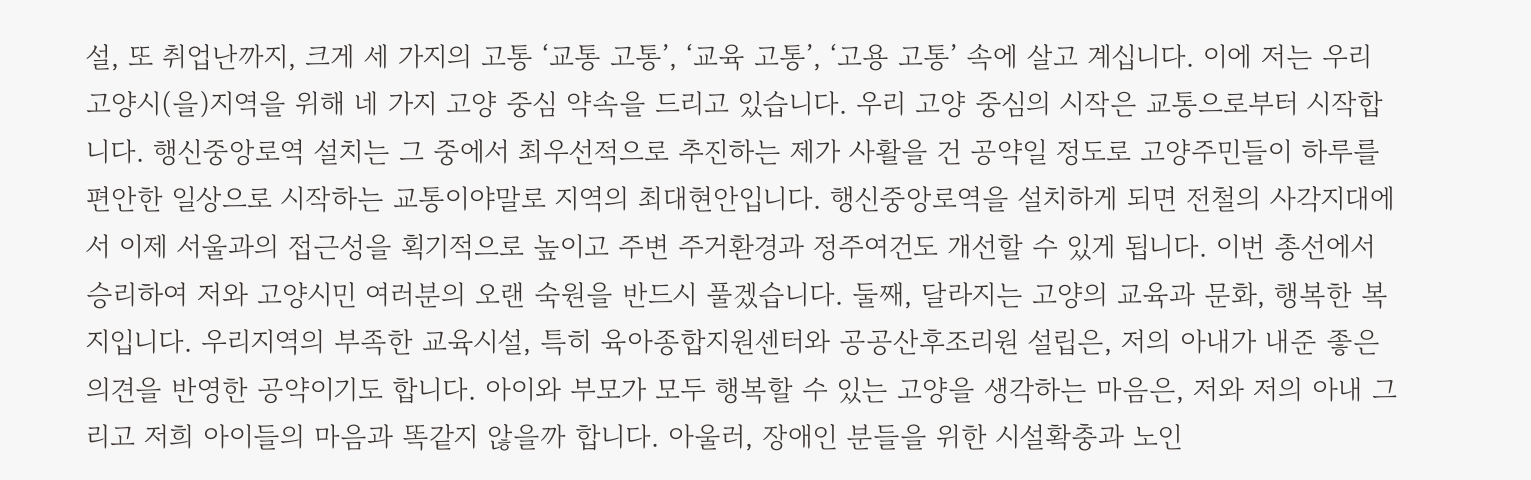설, 또 취업난까지, 크게 세 가지의 고통 ‘교통 고통’, ‘교육 고통’, ‘고용 고통’ 속에 살고 계십니다. 이에 저는 우리 고양시(을)지역을 위해 네 가지 고양 중심 약속을 드리고 있습니다. 우리 고양 중심의 시작은 교통으로부터 시작합니다. 행신중앙로역 설치는 그 중에서 최우선적으로 추진하는 제가 사활을 건 공약일 정도로 고양주민들이 하루를 편안한 일상으로 시작하는 교통이야말로 지역의 최대현안입니다. 행신중앙로역을 설치하게 되면 전철의 사각지대에서 이제 서울과의 접근성을 획기적으로 높이고 주변 주거환경과 정주여건도 개선할 수 있게 됩니다. 이번 총선에서 승리하여 저와 고양시민 여러분의 오랜 숙원을 반드시 풀겠습니다. 둘째, 달라지는 고양의 교육과 문화, 행복한 복지입니다. 우리지역의 부족한 교육시설, 특히 육아종합지원센터와 공공산후조리원 설립은, 저의 아내가 내준 좋은 의견을 반영한 공약이기도 합니다. 아이와 부모가 모두 행복할 수 있는 고양을 생각하는 마음은, 저와 저의 아내 그리고 저희 아이들의 마음과 똑같지 않을까 합니다. 아울러, 장애인 분들을 위한 시설확충과 노인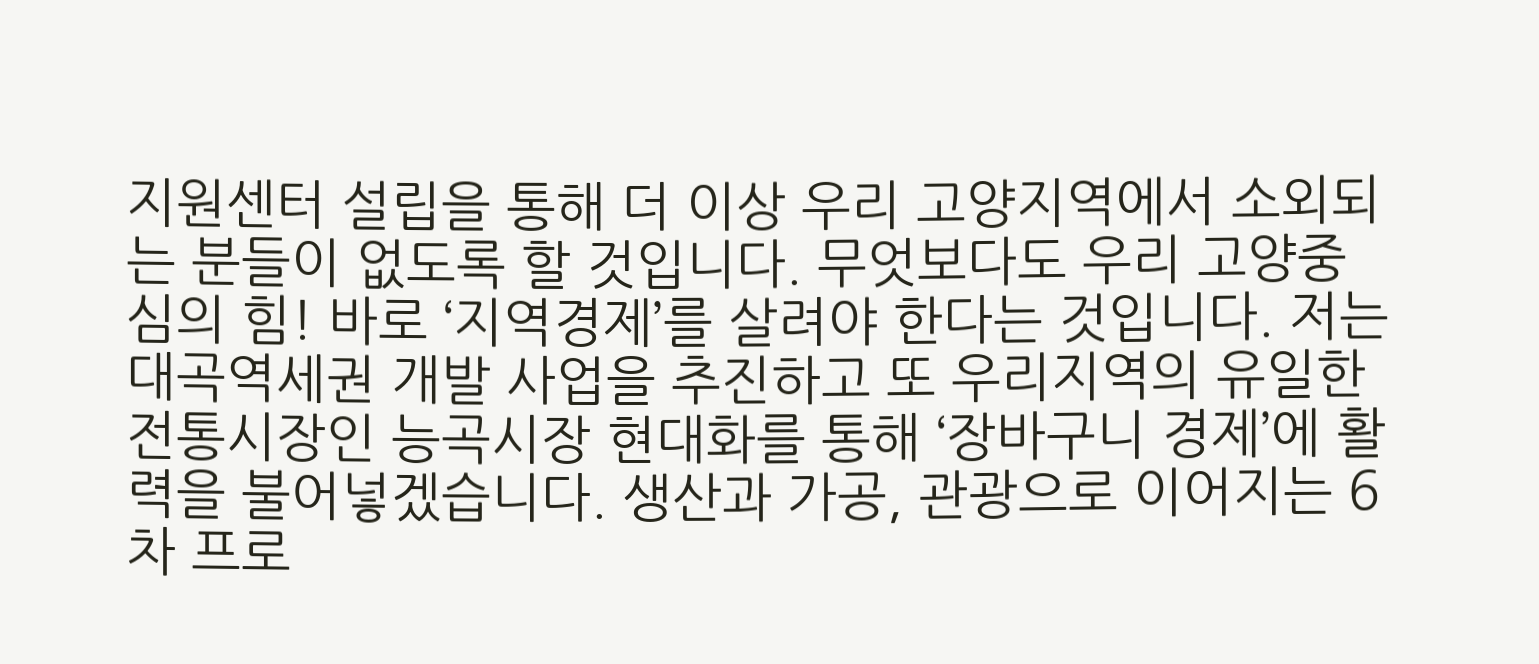지원센터 설립을 통해 더 이상 우리 고양지역에서 소외되는 분들이 없도록 할 것입니다. 무엇보다도 우리 고양중심의 힘! 바로 ‘지역경제’를 살려야 한다는 것입니다. 저는 대곡역세권 개발 사업을 추진하고 또 우리지역의 유일한 전통시장인 능곡시장 현대화를 통해 ‘장바구니 경제’에 활력을 불어넣겠습니다. 생산과 가공, 관광으로 이어지는 6차 프로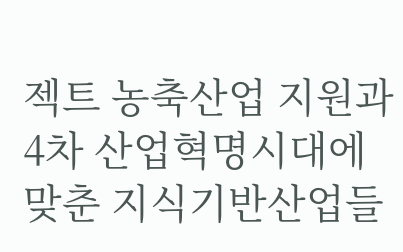젝트 농축산업 지원과 4차 산업혁명시대에 맞춘 지식기반산업들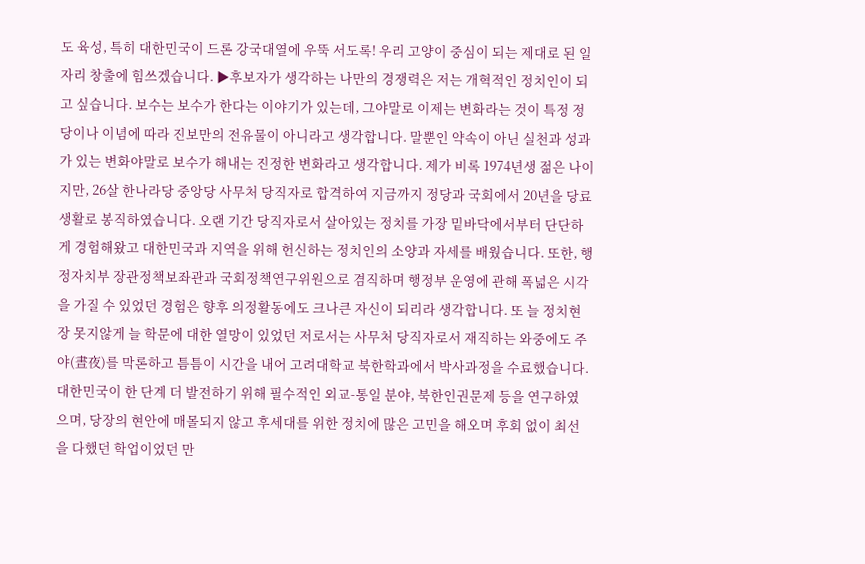도 육성, 특히 대한민국이 드론 강국대열에 우뚝 서도록! 우리 고양이 중심이 되는 제대로 된 일자리 창출에 힘쓰겠습니다. ▶후보자가 생각하는 나만의 경쟁력은 저는 개혁적인 정치인이 되고 싶습니다. 보수는 보수가 한다는 이야기가 있는데, 그야말로 이제는 변화라는 것이 특정 정당이나 이념에 따라 진보만의 전유물이 아니라고 생각합니다. 말뿐인 약속이 아닌 실천과 성과가 있는 변화야말로 보수가 해내는 진정한 변화라고 생각합니다. 제가 비록 1974년생 젊은 나이지만, 26살 한나라당 중앙당 사무처 당직자로 합격하여 지금까지 정당과 국회에서 20년을 당료 생활로 봉직하였습니다. 오랜 기간 당직자로서 살아있는 정치를 가장 밑바닥에서부터 단단하게 경험해왔고 대한민국과 지역을 위해 헌신하는 정치인의 소양과 자세를 배웠습니다. 또한, 행정자치부 장관정책보좌관과 국회정책연구위원으로 겸직하며 행정부 운영에 관해 폭넓은 시각을 가질 수 있었던 경험은 향후 의정활동에도 크나큰 자신이 되리라 생각합니다. 또 늘 정치현장 못지않게 늘 학문에 대한 열망이 있었던 저로서는 사무처 당직자로서 재직하는 와중에도 주야(晝夜)를 막론하고 틈틈이 시간을 내어 고려대학교 북한학과에서 박사과정을 수료했습니다. 대한민국이 한 단계 더 발전하기 위해 필수적인 외교-통일 분야, 북한인권문제 등을 연구하였으며, 당장의 현안에 매몰되지 않고 후세대를 위한 정치에 많은 고민을 해오며 후회 없이 최선을 다했던 학업이었던 만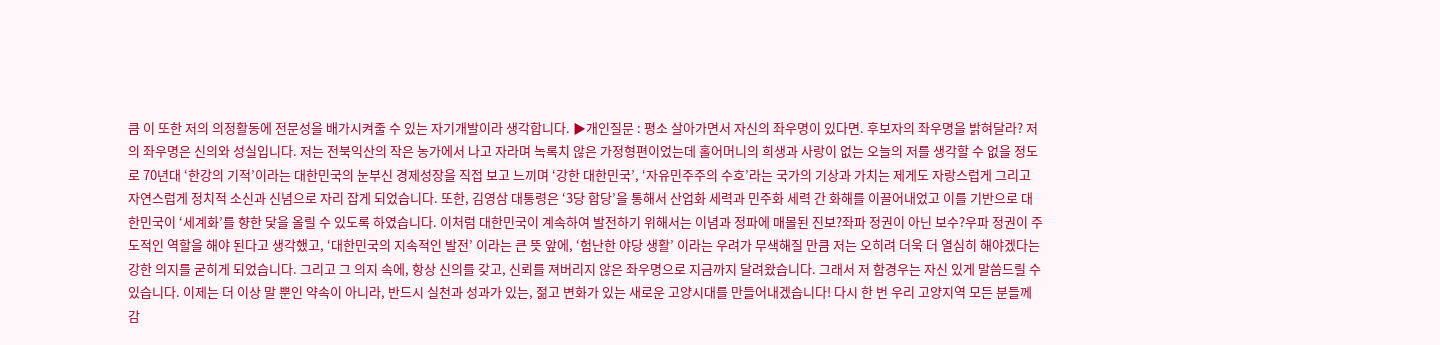큼 이 또한 저의 의정활동에 전문성을 배가시켜줄 수 있는 자기개발이라 생각합니다. ▶개인질문 : 평소 살아가면서 자신의 좌우명이 있다면. 후보자의 좌우명을 밝혀달라? 저의 좌우명은 신의와 성실입니다. 저는 전북익산의 작은 농가에서 나고 자라며 녹록치 않은 가정형편이었는데 홀어머니의 희생과 사랑이 없는 오늘의 저를 생각할 수 없을 정도로 70년대 ‘한강의 기적’이라는 대한민국의 눈부신 경제성장을 직접 보고 느끼며 ‘강한 대한민국’, ‘자유민주주의 수호’라는 국가의 기상과 가치는 제게도 자랑스럽게 그리고 자연스럽게 정치적 소신과 신념으로 자리 잡게 되었습니다. 또한, 김영삼 대통령은 ‘3당 합당’을 통해서 산업화 세력과 민주화 세력 간 화해를 이끌어내었고 이를 기반으로 대한민국이 ‘세계화’를 향한 닻을 올릴 수 있도록 하였습니다. 이처럼 대한민국이 계속하여 발전하기 위해서는 이념과 정파에 매몰된 진보?좌파 정권이 아닌 보수?우파 정권이 주도적인 역할을 해야 된다고 생각했고, ‘대한민국의 지속적인 발전’ 이라는 큰 뜻 앞에, ‘험난한 야당 생활’ 이라는 우려가 무색해질 만큼 저는 오히려 더욱 더 열심히 해야겠다는 강한 의지를 굳히게 되었습니다. 그리고 그 의지 속에, 항상 신의를 갖고, 신뢰를 져버리지 않은 좌우명으로 지금까지 달려왔습니다. 그래서 저 함경우는 자신 있게 말씀드릴 수 있습니다. 이제는 더 이상 말 뿐인 약속이 아니라, 반드시 실천과 성과가 있는, 젊고 변화가 있는 새로운 고양시대를 만들어내겠습니다! 다시 한 번 우리 고양지역 모든 분들께 감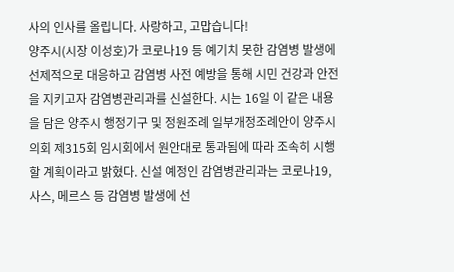사의 인사를 올립니다. 사랑하고, 고맙습니다!
양주시(시장 이성호)가 코로나19 등 예기치 못한 감염병 발생에 선제적으로 대응하고 감염병 사전 예방을 통해 시민 건강과 안전을 지키고자 감염병관리과를 신설한다. 시는 16일 이 같은 내용을 담은 양주시 행정기구 및 정원조례 일부개정조례안이 양주시의회 제315회 임시회에서 원안대로 통과됨에 따라 조속히 시행할 계획이라고 밝혔다. 신설 예정인 감염병관리과는 코로나19, 사스, 메르스 등 감염병 발생에 선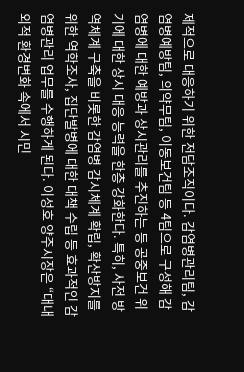제적으로 대응하기 위한 전담조직이다. 감염병관리팀, 감염병예방팀, 의약무팀, 이동보건팀 등 4팀으로 구성해 감염병에 대한 예방과 상시관리를 추진하는 등 공중보건 위기에 대한 상시 대응 능력을 한층 강화한다. 특히, 사전 방역체계 구축을 비롯한 감염병 감시체계 확립, 확산방지를 위한 역학조사, 집단발병에 대한 대책 수립 등 효과적인 감염병관리 업무를 수행하게 된다. 이성호 양주시장은 “대내외적 환경변화 속에서 시민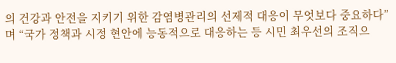의 건강과 안전을 지키기 위한 감염병관리의 선제적 대응이 무엇보다 중요하다”며 “국가 정책과 시정 현안에 능동적으로 대응하는 등 시민 최우선의 조직으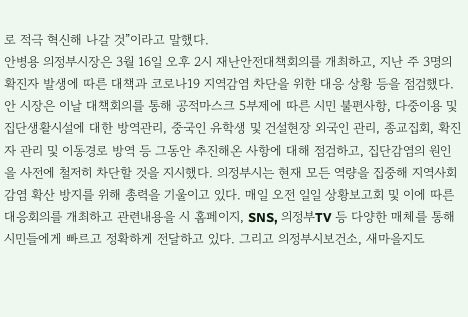로 적극 혁신해 나갈 것”이라고 말했다.
안병용 의정부시장은 3월 16일 오후 2시 재난안전대책회의를 개최하고, 지난 주 3명의 확진자 발생에 따른 대책과 코로나19 지역감염 차단을 위한 대응 상황 등을 점검했다. 안 시장은 이날 대책회의를 통해 공적마스크 5부제에 따른 시민 불편사항, 다중이용 및 집단생활시설에 대한 방역관리, 중국인 유학생 및 건설현장 외국인 관리, 종교집회, 확진자 관리 및 이동경로 방역 등 그동안 추진해온 사항에 대해 점검하고, 집단감염의 원인을 사전에 철저히 차단할 것을 지시했다. 의정부시는 현재 모든 역량을 집중해 지역사회 감염 확산 방지를 위해 총력을 기울이고 있다. 매일 오전 일일 상황보고회 및 이에 따른 대응회의를 개최하고 관련내용을 시 홈페이지, SNS, 의정부TV 등 다양한 매체를 통해 시민들에게 빠르고 정확하게 전달하고 있다. 그리고 의정부시보건소, 새마을지도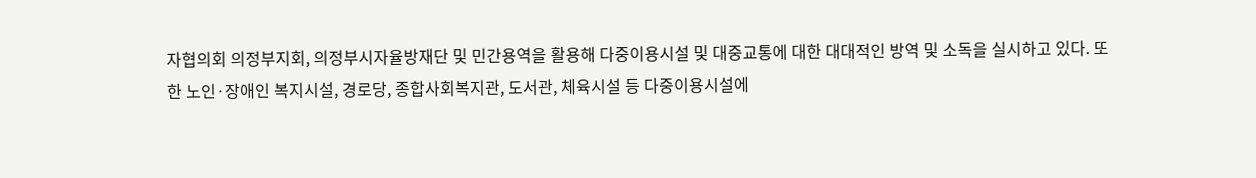자협의회 의정부지회, 의정부시자율방재단 및 민간용역을 활용해 다중이용시설 및 대중교통에 대한 대대적인 방역 및 소독을 실시하고 있다. 또한 노인·장애인 복지시설, 경로당, 종합사회복지관, 도서관, 체육시설 등 다중이용시설에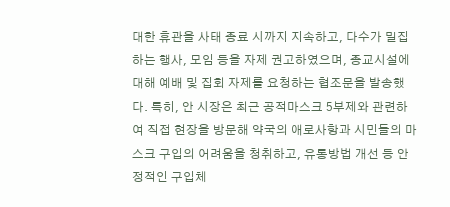대한 휴관을 사태 종료 시까지 지속하고, 다수가 밀집하는 행사, 모임 등을 자제 권고하였으며, 종교시설에 대해 예배 및 집회 자제를 요청하는 협조문을 발송했다. 특히, 안 시장은 최근 공적마스크 5부제와 관련하여 직접 현장을 방문해 약국의 애로사항과 시민들의 마스크 구입의 어려움을 청취하고, 유통방법 개선 등 안정적인 구입체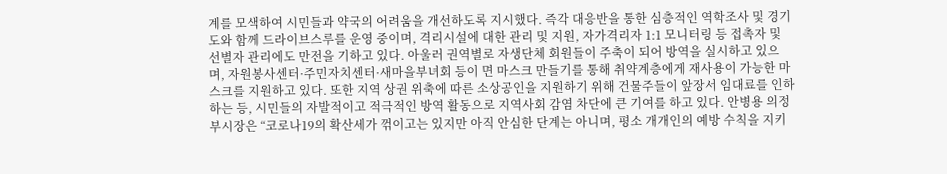계를 모색하여 시민들과 약국의 어려움을 개선하도록 지시했다. 즉각 대응반을 통한 심층적인 역학조사 및 경기도와 함께 드라이브스루를 운영 중이며, 격리시설에 대한 관리 및 지원, 자가격리자 1:1 모니터링 등 접촉자 및 선별자 관리에도 만전을 기하고 있다. 아울러 권역별로 자생단체 회원들이 주축이 되어 방역을 실시하고 있으며, 자원봉사센터·주민자치센터·새마을부녀회 등이 면 마스크 만들기를 통해 취약계층에게 재사용이 가능한 마스크를 지원하고 있다. 또한 지역 상권 위축에 따른 소상공인을 지원하기 위해 건물주들이 앞장서 임대료를 인하하는 등, 시민들의 자발적이고 적극적인 방역 활동으로 지역사회 감염 차단에 큰 기여를 하고 있다. 안병용 의정부시장은 “코로나19의 확산세가 꺾이고는 있지만 아직 안심한 단계는 아니며, 평소 개개인의 예방 수칙을 지키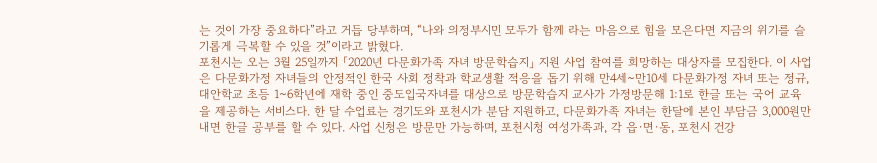는 것이 가장 중요하다”라고 거듭 당부하며, “나와 의정부시민 모두가 함께 라는 마음으로 힘을 모은다면 지금의 위기를 슬기롭게 극복할 수 있을 것”이라고 밝혔다.
포천시는 오는 3월 25일까지 「2020년 다문화가족 자녀 방문학습지」 지원 사업 참여를 희망하는 대상자를 모집한다. 이 사업은 다문화가정 자녀들의 안정적인 한국 사회 정착과 학교생활 적응을 돕기 위해 만4세~만10세 다문화가정 자녀 또는 정규, 대안학교 초등 1~6학년에 재학 중인 중도입국자녀를 대상으로 방문학습지 교사가 가정방문해 1:1로 한글 또는 국어 교육을 제공하는 서비스다. 한 달 수업료는 경기도와 포천시가 분담 지원하고, 다문화가족 자녀는 한달에 본인 부담금 3,000원만 내면 한글 공부를 할 수 있다. 사업 신청은 방문만 가능하며, 포천시청 여성가족과, 각 읍·면·동, 포천시 건강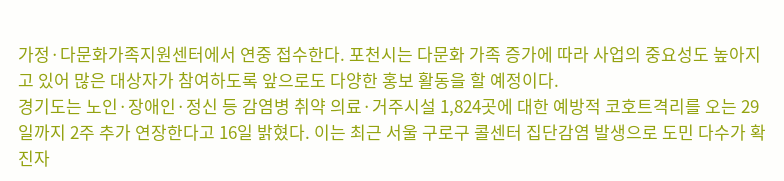가정·다문화가족지원센터에서 연중 접수한다. 포천시는 다문화 가족 증가에 따라 사업의 중요성도 높아지고 있어 많은 대상자가 참여하도록 앞으로도 다양한 홍보 활동을 할 예정이다.
경기도는 노인·장애인·정신 등 감염병 취약 의료·거주시설 1,824곳에 대한 예방적 코호트격리를 오는 29일까지 2주 추가 연장한다고 16일 밝혔다. 이는 최근 서울 구로구 콜센터 집단감염 발생으로 도민 다수가 확진자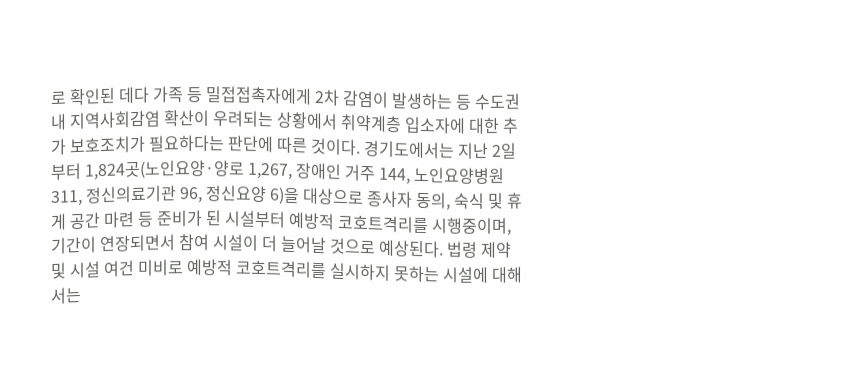로 확인된 데다 가족 등 밀접접촉자에게 2차 감염이 발생하는 등 수도권 내 지역사회감염 확산이 우려되는 상황에서 취약계층 입소자에 대한 추가 보호조치가 필요하다는 판단에 따른 것이다. 경기도에서는 지난 2일부터 1,824곳(노인요양·양로 1,267, 장애인 거주 144, 노인요양병원 311, 정신의료기관 96, 정신요양 6)을 대상으로 종사자 동의, 숙식 및 휴게 공간 마련 등 준비가 된 시설부터 예방적 코호트격리를 시행중이며, 기간이 연장되면서 참여 시설이 더 늘어날 것으로 예상된다. 법령 제약 및 시설 여건 미비로 예방적 코호트격리를 실시하지 못하는 시설에 대해서는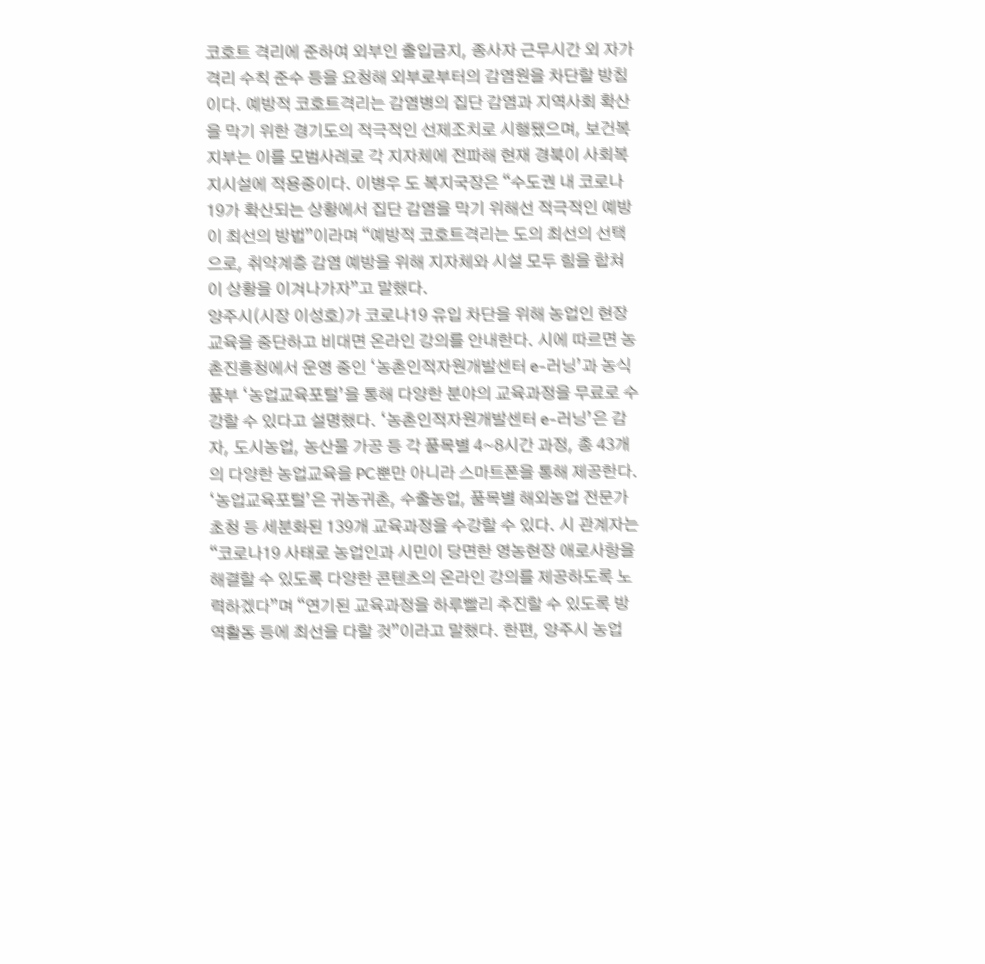코호트 격리에 준하여 외부인 출입금지, 종사자 근무시간 외 자가격리 수칙 준수 등을 요청해 외부로부터의 감염원을 차단할 방침이다. 예방적 코호트격리는 감염병의 집단 감염과 지역사회 확산을 막기 위한 경기도의 적극적인 선제조치로 시행됐으며, 보건복지부는 이를 모범사례로 각 지자체에 전파해 현재 경북이 사회복지시설에 적용중이다. 이병우 도 복지국장은 “수도권 내 코로나19가 확산되는 상황에서 집단 감염을 막기 위해선 적극적인 예방이 최선의 방법”이라며 “예방적 코호트격리는 도의 최선의 선택으로, 취약계층 감염 예방을 위해 지자체와 시설 모두 힘을 합쳐 이 상황을 이겨나가자”고 말했다.
양주시(시장 이성호)가 코로나19 유입 차단을 위해 농업인 현장교육을 중단하고 비대면 온라인 강의를 안내한다. 시에 따르면 농촌진흥청에서 운영 중인 ‘농촌인적자원개발센터 e-러닝’과 농식품부 ‘농업교육포털’을 통해 다양한 분야의 교육과정을 무료로 수강할 수 있다고 설명했다. ‘농촌인적자원개발센터 e-러닝’은 감자, 도시농업, 농산물 가공 등 각 품목별 4~8시간 과정, 총 43개의 다양한 농업교육을 PC뿐만 아니라 스마트폰을 통해 제공한다. ‘농업교육포털’은 귀농귀촌, 수출농업, 품목별 해외농업 전문가 초청 등 세분화된 139개 교육과정을 수강할 수 있다. 시 관계자는 “코로나19 사태로 농업인과 시민이 당면한 영농현장 애로사항을 해결할 수 있도록 다양한 콘텐츠의 온라인 강의를 제공하도록 노력하겠다”며 “연기된 교육과정을 하루빨리 추진할 수 있도록 방역활동 등에 최선을 다할 것”이라고 말했다. 한편, 양주시 농업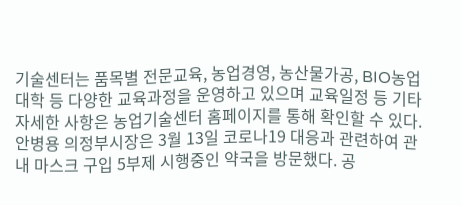기술센터는 품목별 전문교육, 농업경영, 농산물가공, BIO농업대학 등 다양한 교육과정을 운영하고 있으며 교육일정 등 기타 자세한 사항은 농업기술센터 홈페이지를 통해 확인할 수 있다.
안병용 의정부시장은 3월 13일 코로나19 대응과 관련하여 관내 마스크 구입 5부제 시행중인 약국을 방문했다. 공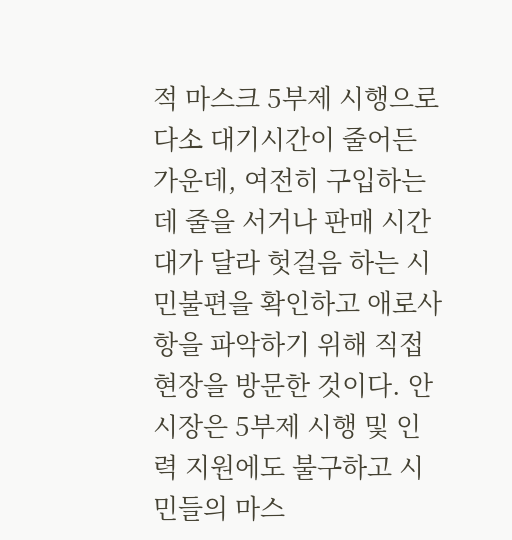적 마스크 5부제 시행으로 다소 대기시간이 줄어든 가운데, 여전히 구입하는데 줄을 서거나 판매 시간대가 달라 헛걸음 하는 시민불편을 확인하고 애로사항을 파악하기 위해 직접 현장을 방문한 것이다. 안 시장은 5부제 시행 및 인력 지원에도 불구하고 시민들의 마스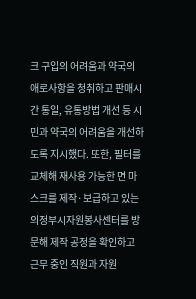크 구입의 어려움과 약국의 애로사항을 청취하고 판매시간 통일, 유통방법 개선 등 시민과 약국의 어려움을 개선하도록 지시했다. 또한, 필터를 교체해 재사용 가능한 면 마스크를 제작·보급하고 있는 의정부시자원봉사센터를 방문해 제작 공정을 확인하고 근무 중인 직원과 자원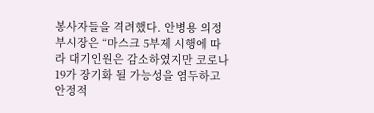봉사자들을 격려했다. 안병용 의정부시장은 “마스크 5부제 시행에 따라 대기인원은 감소하였지만 코로나19가 장기화 될 가능성을 염두하고 안정적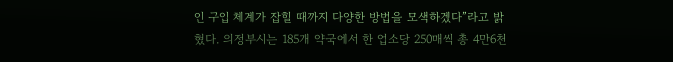인 구입 체계가 잡힐 때까지 다양한 방법을 모색하겠다”라고 밝혔다. 의정부시는 185개 약국에서 한 업소당 250매씩 총 4만6천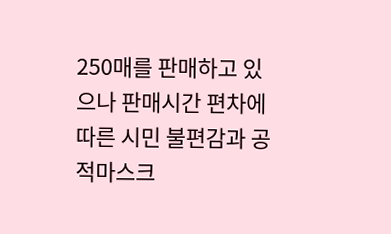250매를 판매하고 있으나 판매시간 편차에 따른 시민 불편감과 공적마스크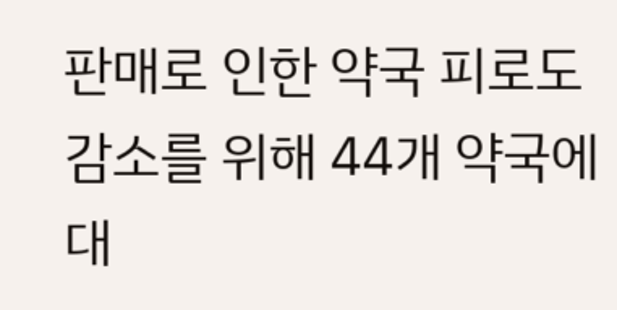판매로 인한 약국 피로도 감소를 위해 44개 약국에 대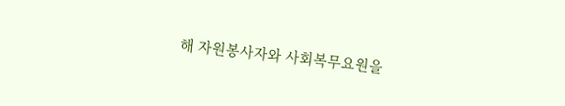해 자원봉사자와 사회복무요원을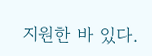지원한 바 있다.